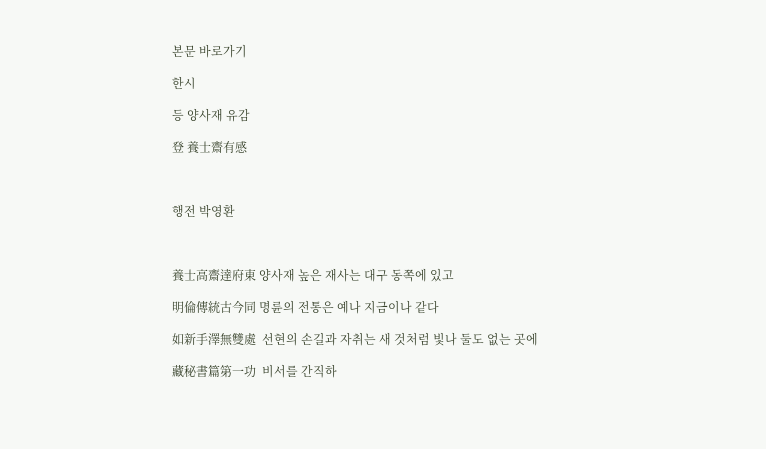본문 바로가기

한시

등 양사재 유감

登 養士齋有感



행전 박영환



養士高齋達府東 양사재 높은 재사는 대구 동쪽에 있고

明倫傳統古今同 명륜의 전통은 예나 지금이나 같다

如新手澤無雙處  선현의 손길과 자취는 새 것처럼 빛나 둘도 없는 곳에

藏秘書篇第一功  비서를 간직하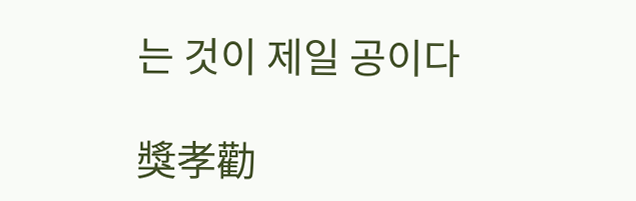는 것이 제일 공이다

獎孝勸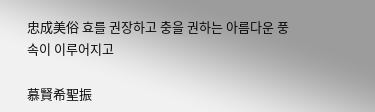忠成美俗 효를 권장하고 충을 권하는 아름다운 풍속이 이루어지고

慕賢希聖振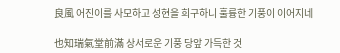良風 어진이를 사모하고 성현을 희구하니 훌륭한 기풍이 이어지네

也知瑞氣堂前滿 상서로운 기풍 당앞 가득한 것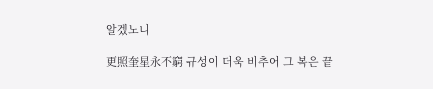알겠노니

更照奎星永不窮 규성이 더욱 비추어 그 복은 끝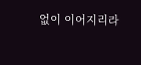없이 이어지리라